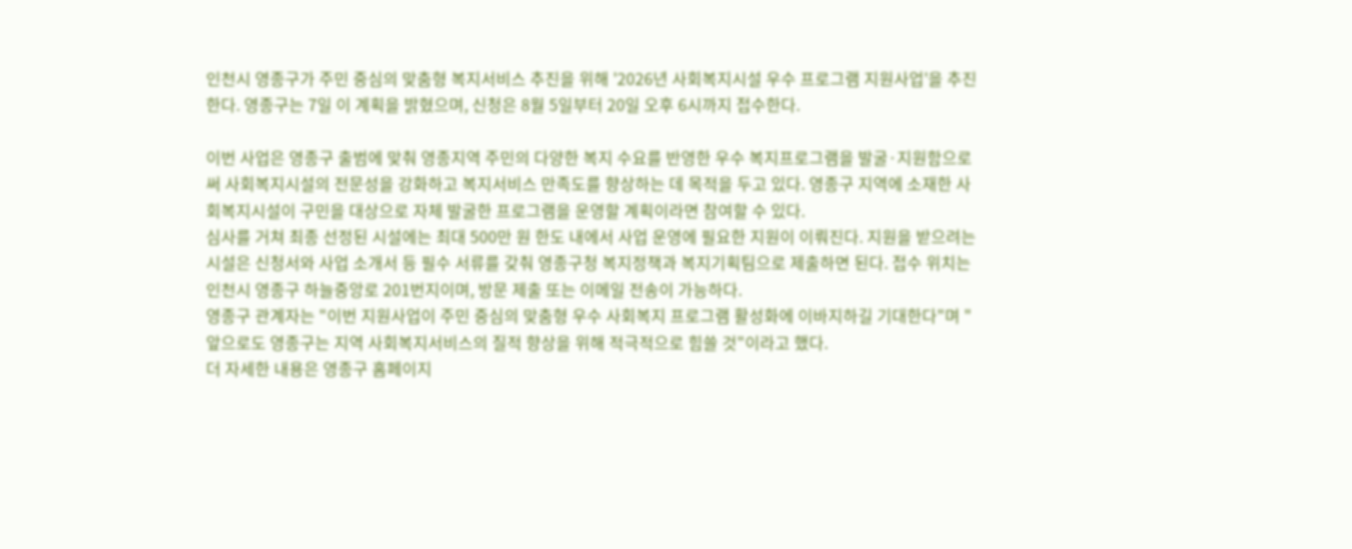인천시 영종구가 주민 중심의 맞춤형 복지서비스 추진을 위해 '2026년 사회복지시설 우수 프로그램 지원사업'을 추진한다. 영종구는 7일 이 계획을 밝혔으며, 신청은 8월 5일부터 20일 오후 6시까지 접수한다.

이번 사업은 영종구 출범에 맞춰 영종지역 주민의 다양한 복지 수요를 반영한 우수 복지프로그램을 발굴·지원함으로써 사회복지시설의 전문성을 강화하고 복지서비스 만족도를 향상하는 데 목적을 두고 있다. 영종구 지역에 소재한 사회복지시설이 구민을 대상으로 자체 발굴한 프로그램을 운영할 계획이라면 참여할 수 있다.
심사를 거쳐 최종 선정된 시설에는 최대 500만 원 한도 내에서 사업 운영에 필요한 지원이 이뤄진다. 지원을 받으려는 시설은 신청서와 사업 소개서 등 필수 서류를 갖춰 영종구청 복지정책과 복지기획팀으로 제출하면 된다. 접수 위치는 인천시 영종구 하늘중앙로 201번지이며, 방문 제출 또는 이메일 전송이 가능하다.
영종구 관계자는 "이번 지원사업이 주민 중심의 맞춤형 우수 사회복지 프로그램 활성화에 이바지하길 기대한다"며 "앞으로도 영종구는 지역 사회복지서비스의 질적 향상을 위해 적극적으로 힘쓸 것"이라고 했다.
더 자세한 내용은 영종구 홈페이지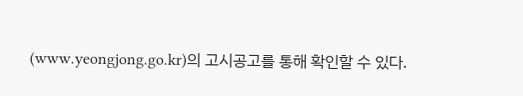(www.yeongjong.go.kr)의 고시공고를 통해 확인할 수 있다.